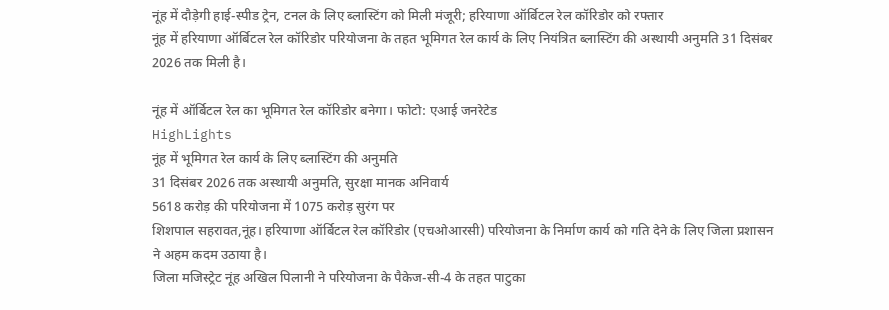नूंह में दौड़ेगी हाई-स्पीड ट्रेन, टनल के लिए ब्लास्टिंग को मिली मंजूरी; हरियाणा ऑर्बिटल रेल कॉरिडोर को रफ्तार
नूंह में हरियाणा ऑर्बिटल रेल कॉरिडोर परियोजना के तहत भूमिगत रेल कार्य के लिए नियंत्रित ब्लास्टिंग की अस्थायी अनुमति 31 दिसंबर 2026 तक मिली है।

नूंह में ऑर्बिटल रेल का भूमिगत रेल कॉरिडोर बनेगा। फोटो: एआई जनरेटेड
HighLights
नूंह में भूमिगत रेल कार्य के लिए ब्लास्टिंग की अनुमति
31 दिसंबर 2026 तक अस्थायी अनुमति, सुरक्षा मानक अनिवार्य
5618 करोड़ की परियोजना में 1075 करोड़ सुरंग पर
शिशपाल सहरावत,नूंह। हरियाणा ऑर्बिटल रेल कॉरिडोर (एचओआरसी) परियोजना के निर्माण कार्य को गति देने के लिए जिला प्रशासन ने अहम कदम उठाया है।
जिला मजिस्ट्रेट नूंह अखिल पिलानी ने परियोजना के पैकेज-सी-4 के तहत पाटुका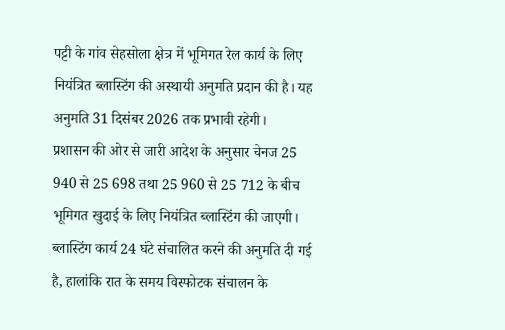पट्टी के गांव सेहसोला क्षेत्र में भूमिगत रेल कार्य के लिए नियंत्रित ब्लास्टिंग की अस्थायी अनुमति प्रदान की है। यह अनुमति 31 दिसंबर 2026 तक प्रभावी रहेगी।
प्रशासन की ओर से जारी आदेश के अनुसार चेनज 25 940 से 25 698 तथा 25 960 से 25 712 के बीच भूमिगत खुदाई के लिए नियंत्रित ब्लास्टिंग की जाएगी।
ब्लास्टिंग कार्य 24 घंटे संचालित करने की अनुमति दी गई है, हालांकि रात के समय विस्फोटक संचालन के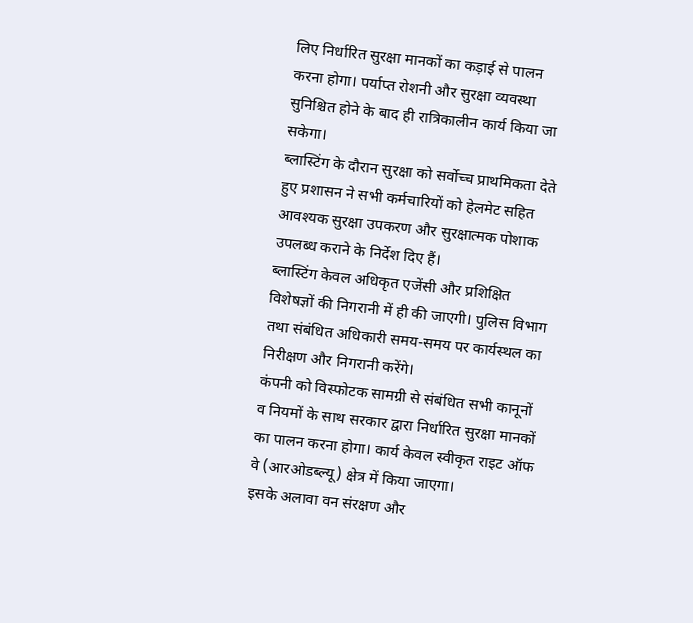लिए निर्धारित सुरक्षा मानकों का कड़ाई से पालन करना होगा। पर्याप्त रोशनी और सुरक्षा व्यवस्था सुनिश्चित होने के बाद ही रात्रिकालीन कार्य किया जा सकेगा।
ब्लास्टिंग के दौरान सुरक्षा को सर्वोच्च प्राथमिकता देते हुए प्रशासन ने सभी कर्मचारियों को हेलमेट सहित आवश्यक सुरक्षा उपकरण और सुरक्षात्मक पोशाक उपलब्ध कराने के निर्देश दिए हैं।
ब्लास्टिंग केवल अधिकृत एजेंसी और प्रशिक्षित विशेषज्ञों की निगरानी में ही की जाएगी। पुलिस विभाग तथा संबंधित अधिकारी समय-समय पर कार्यस्थल का निरीक्षण और निगरानी करेंगे।
कंपनी को विस्फोटक सामग्री से संबंधित सभी कानूनों व नियमों के साथ सरकार द्वारा निर्धारित सुरक्षा मानकों का पालन करना होगा। कार्य केवल स्वीकृत राइट ऑफ वे (आरओडब्ल्यू) क्षेत्र में किया जाएगा।
इसके अलावा वन संरक्षण और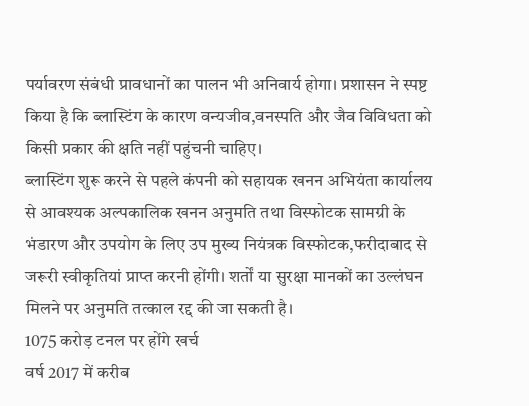पर्यावरण संबंधी प्रावधानों का पालन भी अनिवार्य होगा। प्रशासन ने स्पष्ट किया है कि ब्लास्टिंग के कारण वन्यजीव,वनस्पति और जैव विविधता को किसी प्रकार की क्षति नहीं पहुंचनी चाहिए।
ब्लास्टिंग शुरू करने से पहले कंपनी को सहायक खनन अभियंता कार्यालय से आवश्यक अल्पकालिक खनन अनुमति तथा विस्फोटक सामग्री के भंडारण और उपयोग के लिए उप मुख्य नियंत्रक विस्फोटक,फरीदाबाद से जरूरी स्वीकृतियां प्राप्त करनी होंगी। शर्तों या सुरक्षा मानकों का उल्लंघन मिलने पर अनुमति तत्काल रद्द की जा सकती है।
1075 करोड़ टनल पर होंगे खर्च
वर्ष 2017 में करीब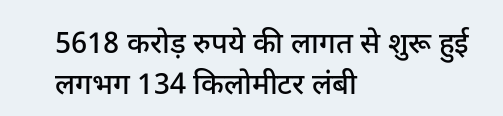5618 करोड़ रुपये की लागत से शुरू हुई लगभग 134 किलोमीटर लंबी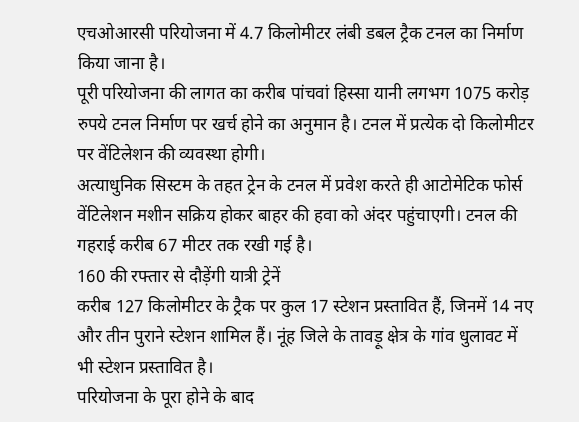एचओआरसी परियोजना में 4.7 किलोमीटर लंबी डबल ट्रैक टनल का निर्माण किया जाना है।
पूरी परियोजना की लागत का करीब पांचवां हिस्सा यानी लगभग 1075 करोड़ रुपये टनल निर्माण पर खर्च होने का अनुमान है। टनल में प्रत्येक दो किलोमीटर पर वेंटिलेशन की व्यवस्था होगी।
अत्याधुनिक सिस्टम के तहत ट्रेन के टनल में प्रवेश करते ही आटोमेटिक फोर्स वेंटिलेशन मशीन सक्रिय होकर बाहर की हवा को अंदर पहुंचाएगी। टनल की गहराई करीब 67 मीटर तक रखी गई है।
160 की रफ्तार से दौड़ेंगी यात्री ट्रेनें
करीब 127 किलोमीटर के ट्रैक पर कुल 17 स्टेशन प्रस्तावित हैं, जिनमें 14 नए और तीन पुराने स्टेशन शामिल हैं। नूंह जिले के तावड़ू क्षेत्र के गांव धुलावट में भी स्टेशन प्रस्तावित है।
परियोजना के पूरा होने के बाद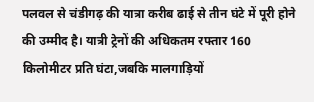पलवल से चंडीगढ़ की यात्रा करीब ढाई से तीन घंटे में पूरी होने की उम्मीद है। यात्री ट्रेनों की अधिकतम रफ्तार 160 किलोमीटर प्रति घंटा,जबकि मालगाड़ियों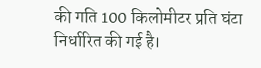की गति 100 किलोमीटर प्रति घंटा निर्धारित की गई है।